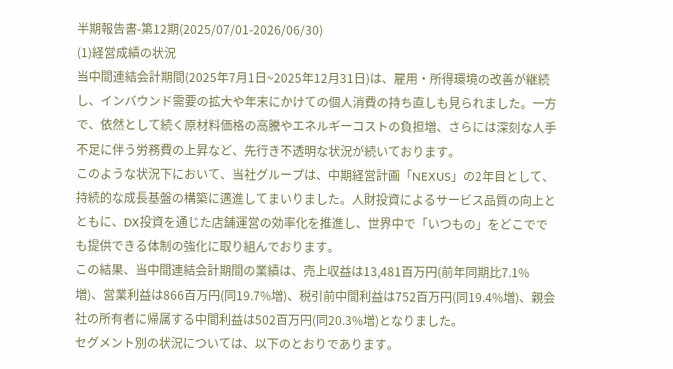半期報告書-第12期(2025/07/01-2026/06/30)
(1)経営成績の状況
当中間連結会計期間(2025年7月1日~2025年12月31日)は、雇用・所得環境の改善が継続し、インバウンド需要の拡大や年末にかけての個人消費の持ち直しも見られました。一方で、依然として続く原材料価格の高騰やエネルギーコストの負担増、さらには深刻な人手不足に伴う労務費の上昇など、先行き不透明な状況が続いております。
このような状況下において、当社グループは、中期経営計画「NEXUS」の2年目として、持続的な成長基盤の構築に邁進してまいりました。人財投資によるサービス品質の向上とともに、DX投資を通じた店舗運営の効率化を推進し、世界中で「いつもの」をどこででも提供できる体制の強化に取り組んでおります。
この結果、当中間連結会計期間の業績は、売上収益は13,481百万円(前年同期比7.1%増)、営業利益は866百万円(同19.7%増)、税引前中間利益は752百万円(同19.4%増)、親会社の所有者に帰属する中間利益は502百万円(同20.3%増)となりました。
セグメント別の状況については、以下のとおりであります。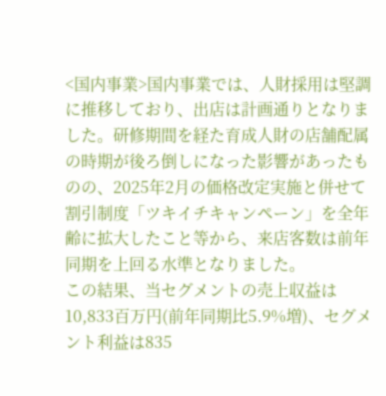<国内事業>国内事業では、人財採用は堅調に推移しており、出店は計画通りとなりました。研修期間を経た育成人財の店舗配属の時期が後ろ倒しになった影響があったものの、2025年2月の価格改定実施と併せて割引制度「ツキイチキャンペーン」を全年齢に拡大したこと等から、来店客数は前年同期を上回る水準となりました。
この結果、当セグメントの売上収益は10,833百万円(前年同期比5.9%増)、セグメント利益は835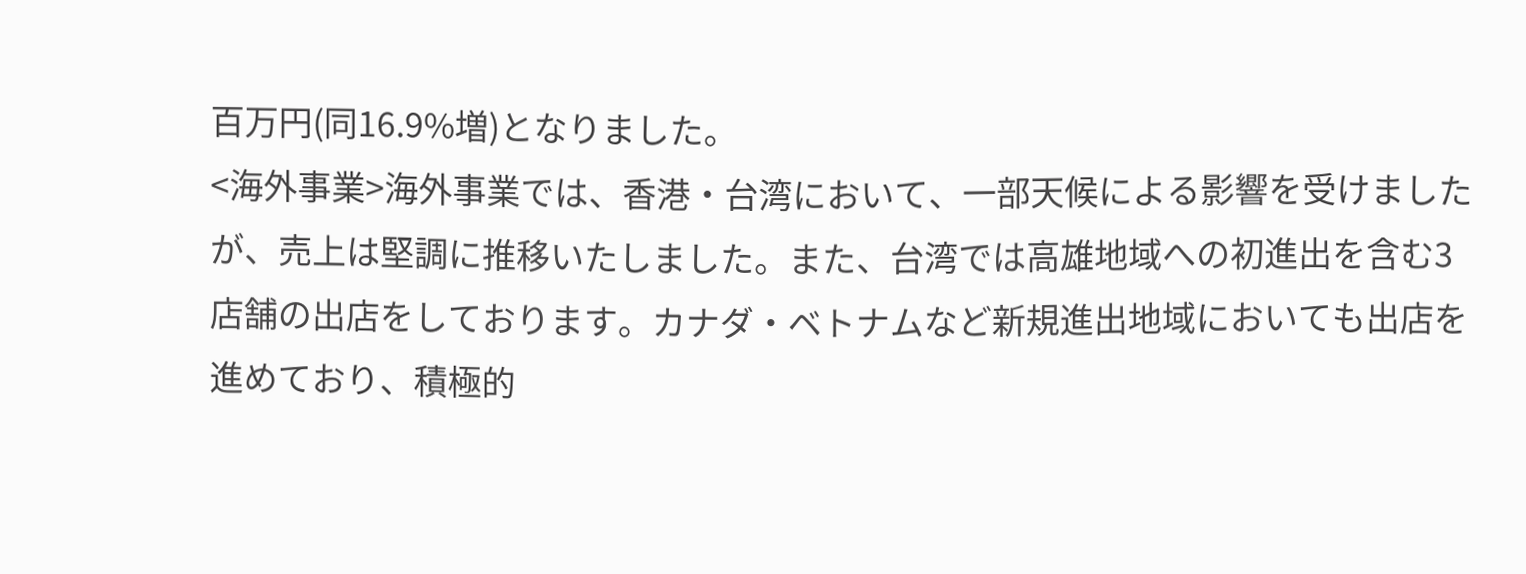百万円(同16.9%増)となりました。
<海外事業>海外事業では、香港・台湾において、一部天候による影響を受けましたが、売上は堅調に推移いたしました。また、台湾では高雄地域への初進出を含む3店舗の出店をしております。カナダ・ベトナムなど新規進出地域においても出店を進めており、積極的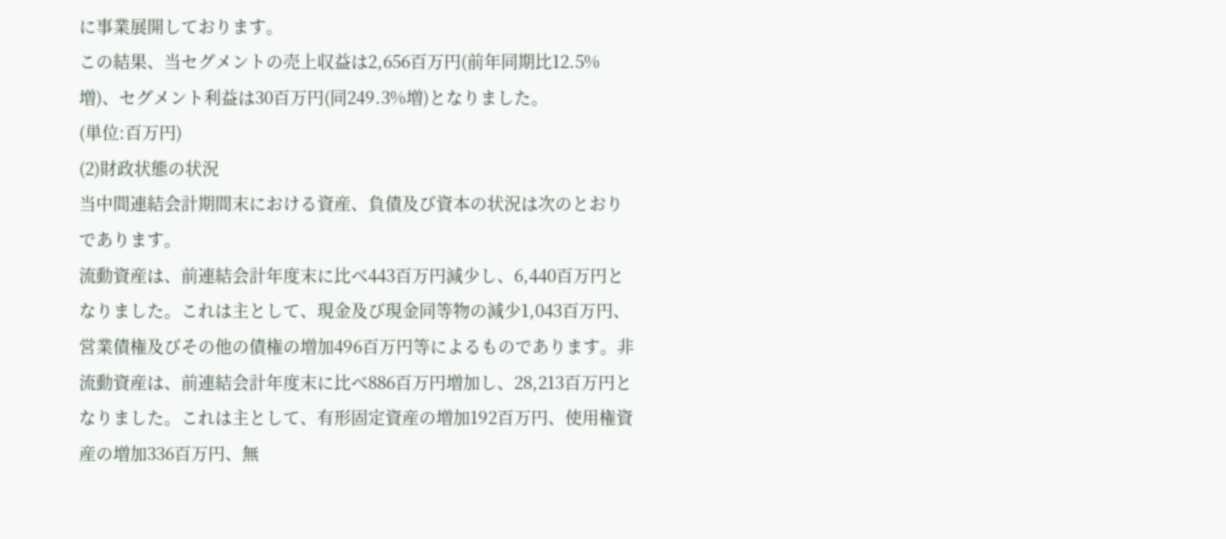に事業展開しております。
この結果、当セグメントの売上収益は2,656百万円(前年同期比12.5%増)、セグメント利益は30百万円(同249.3%増)となりました。
(単位:百万円)
(2)財政状態の状況
当中間連結会計期間末における資産、負債及び資本の状況は次のとおりであります。
流動資産は、前連結会計年度末に比べ443百万円減少し、6,440百万円となりました。これは主として、現金及び現金同等物の減少1,043百万円、営業債権及びその他の債権の増加496百万円等によるものであります。非流動資産は、前連結会計年度末に比べ886百万円増加し、28,213百万円となりました。これは主として、有形固定資産の増加192百万円、使用権資産の増加336百万円、無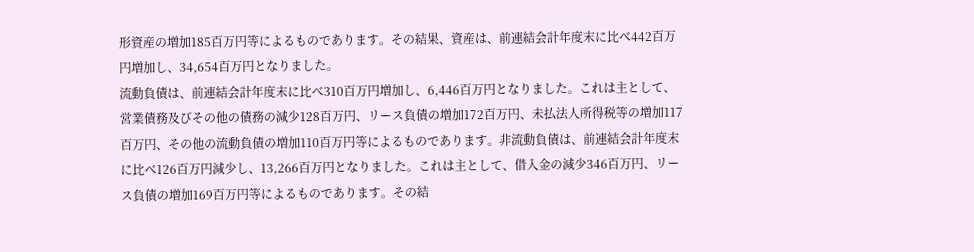形資産の増加185百万円等によるものであります。その結果、資産は、前連結会計年度末に比べ442百万円増加し、34,654百万円となりました。
流動負債は、前連結会計年度末に比べ310百万円増加し、6,446百万円となりました。これは主として、営業債務及びその他の債務の減少128百万円、リース負債の増加172百万円、未払法人所得税等の増加117百万円、その他の流動負債の増加110百万円等によるものであります。非流動負債は、前連結会計年度末に比べ126百万円減少し、13,266百万円となりました。これは主として、借入金の減少346百万円、リース負債の増加169百万円等によるものであります。その結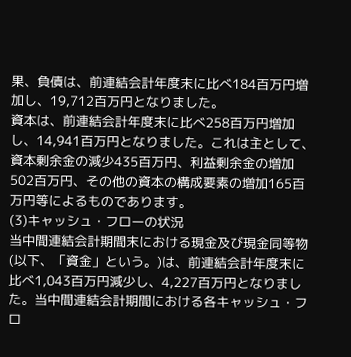果、負債は、前連結会計年度末に比べ184百万円増加し、19,712百万円となりました。
資本は、前連結会計年度末に比べ258百万円増加し、14,941百万円となりました。これは主として、資本剰余金の減少435百万円、利益剰余金の増加502百万円、その他の資本の構成要素の増加165百万円等によるものであります。
(3)キャッシュ・フローの状況
当中間連結会計期間末における現金及び現金同等物(以下、「資金」という。)は、前連結会計年度末に比べ1,043百万円減少し、4,227百万円となりました。当中間連結会計期間における各キャッシュ・フロ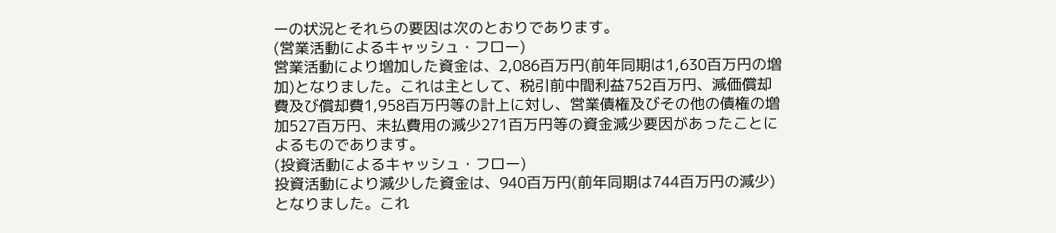ーの状況とそれらの要因は次のとおりであります。
(営業活動によるキャッシュ・フロー)
営業活動により増加した資金は、2,086百万円(前年同期は1,630百万円の増加)となりました。これは主として、税引前中間利益752百万円、減価償却費及び償却費1,958百万円等の計上に対し、営業債権及びその他の債権の増加527百万円、未払費用の減少271百万円等の資金減少要因があったことによるものであります。
(投資活動によるキャッシュ・フロー)
投資活動により減少した資金は、940百万円(前年同期は744百万円の減少)となりました。これ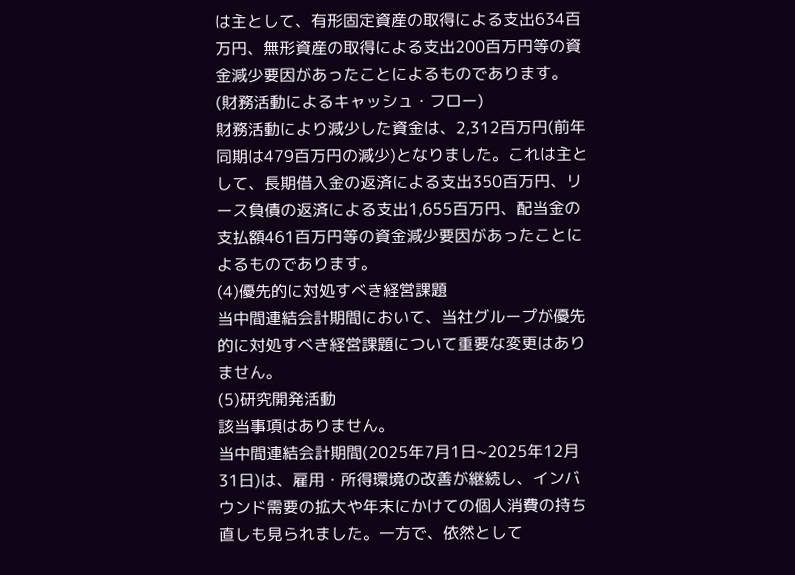は主として、有形固定資産の取得による支出634百万円、無形資産の取得による支出200百万円等の資金減少要因があったことによるものであります。
(財務活動によるキャッシュ・フロー)
財務活動により減少した資金は、2,312百万円(前年同期は479百万円の減少)となりました。これは主として、長期借入金の返済による支出350百万円、リース負債の返済による支出1,655百万円、配当金の支払額461百万円等の資金減少要因があったことによるものであります。
(4)優先的に対処すべき経営課題
当中間連結会計期間において、当社グループが優先的に対処すべき経営課題について重要な変更はありません。
(5)研究開発活動
該当事項はありません。
当中間連結会計期間(2025年7月1日~2025年12月31日)は、雇用・所得環境の改善が継続し、インバウンド需要の拡大や年末にかけての個人消費の持ち直しも見られました。一方で、依然として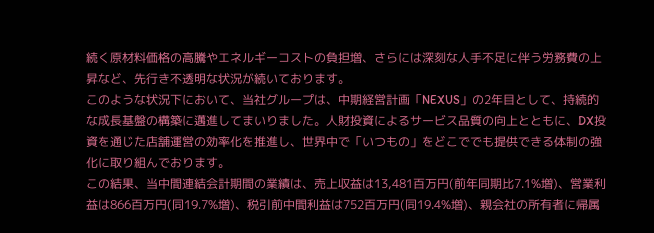続く原材料価格の高騰やエネルギーコストの負担増、さらには深刻な人手不足に伴う労務費の上昇など、先行き不透明な状況が続いております。
このような状況下において、当社グループは、中期経営計画「NEXUS」の2年目として、持続的な成長基盤の構築に邁進してまいりました。人財投資によるサービス品質の向上とともに、DX投資を通じた店舗運営の効率化を推進し、世界中で「いつもの」をどこででも提供できる体制の強化に取り組んでおります。
この結果、当中間連結会計期間の業績は、売上収益は13,481百万円(前年同期比7.1%増)、営業利益は866百万円(同19.7%増)、税引前中間利益は752百万円(同19.4%増)、親会社の所有者に帰属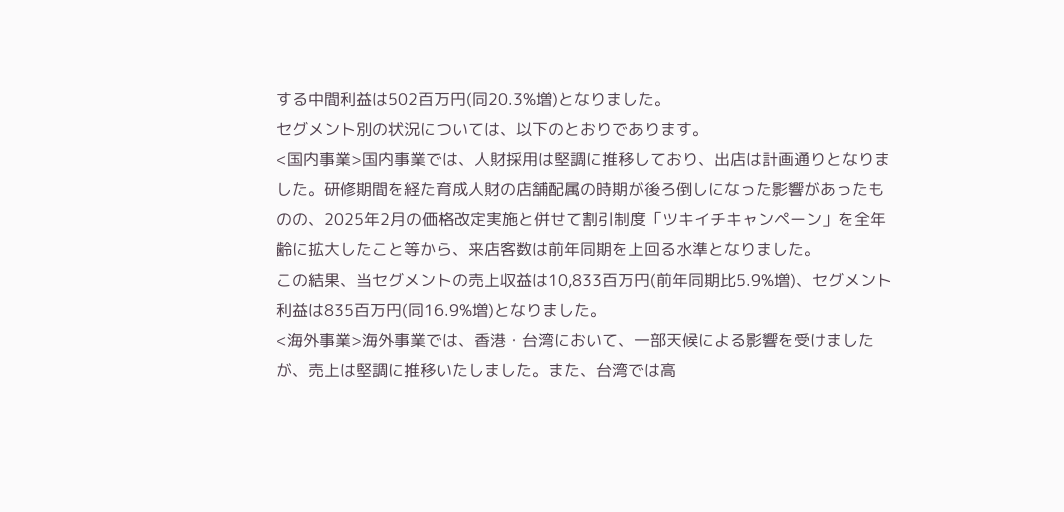する中間利益は502百万円(同20.3%増)となりました。
セグメント別の状況については、以下のとおりであります。
<国内事業>国内事業では、人財採用は堅調に推移しており、出店は計画通りとなりました。研修期間を経た育成人財の店舗配属の時期が後ろ倒しになった影響があったものの、2025年2月の価格改定実施と併せて割引制度「ツキイチキャンペーン」を全年齢に拡大したこと等から、来店客数は前年同期を上回る水準となりました。
この結果、当セグメントの売上収益は10,833百万円(前年同期比5.9%増)、セグメント利益は835百万円(同16.9%増)となりました。
<海外事業>海外事業では、香港・台湾において、一部天候による影響を受けましたが、売上は堅調に推移いたしました。また、台湾では高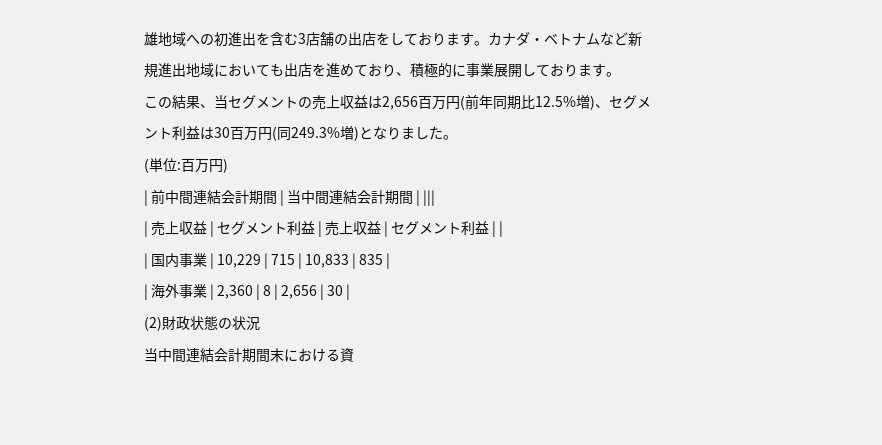雄地域への初進出を含む3店舗の出店をしております。カナダ・ベトナムなど新規進出地域においても出店を進めており、積極的に事業展開しております。
この結果、当セグメントの売上収益は2,656百万円(前年同期比12.5%増)、セグメント利益は30百万円(同249.3%増)となりました。
(単位:百万円)
| 前中間連結会計期間 | 当中間連結会計期間 | |||
| 売上収益 | セグメント利益 | 売上収益 | セグメント利益 | |
| 国内事業 | 10,229 | 715 | 10,833 | 835 |
| 海外事業 | 2,360 | 8 | 2,656 | 30 |
(2)財政状態の状況
当中間連結会計期間末における資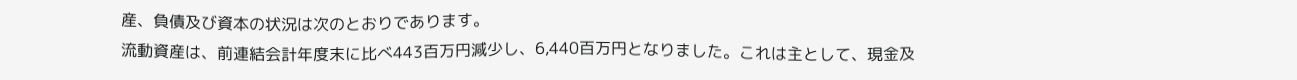産、負債及び資本の状況は次のとおりであります。
流動資産は、前連結会計年度末に比べ443百万円減少し、6,440百万円となりました。これは主として、現金及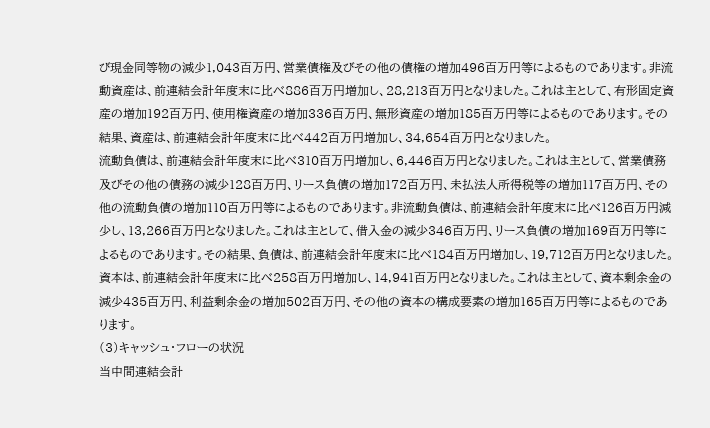び現金同等物の減少1,043百万円、営業債権及びその他の債権の増加496百万円等によるものであります。非流動資産は、前連結会計年度末に比べ886百万円増加し、28,213百万円となりました。これは主として、有形固定資産の増加192百万円、使用権資産の増加336百万円、無形資産の増加185百万円等によるものであります。その結果、資産は、前連結会計年度末に比べ442百万円増加し、34,654百万円となりました。
流動負債は、前連結会計年度末に比べ310百万円増加し、6,446百万円となりました。これは主として、営業債務及びその他の債務の減少128百万円、リース負債の増加172百万円、未払法人所得税等の増加117百万円、その他の流動負債の増加110百万円等によるものであります。非流動負債は、前連結会計年度末に比べ126百万円減少し、13,266百万円となりました。これは主として、借入金の減少346百万円、リース負債の増加169百万円等によるものであります。その結果、負債は、前連結会計年度末に比べ184百万円増加し、19,712百万円となりました。
資本は、前連結会計年度末に比べ258百万円増加し、14,941百万円となりました。これは主として、資本剰余金の減少435百万円、利益剰余金の増加502百万円、その他の資本の構成要素の増加165百万円等によるものであります。
(3)キャッシュ・フローの状況
当中間連結会計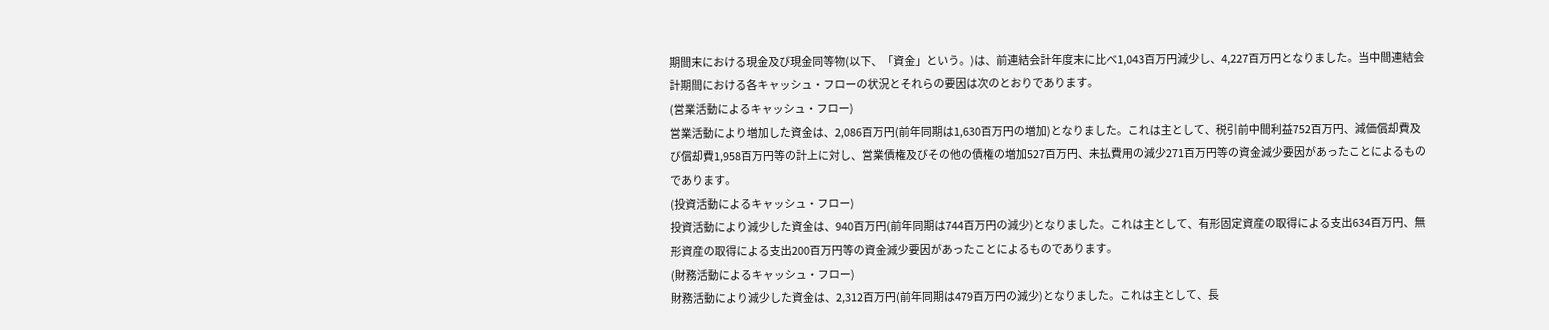期間末における現金及び現金同等物(以下、「資金」という。)は、前連結会計年度末に比べ1,043百万円減少し、4,227百万円となりました。当中間連結会計期間における各キャッシュ・フローの状況とそれらの要因は次のとおりであります。
(営業活動によるキャッシュ・フロー)
営業活動により増加した資金は、2,086百万円(前年同期は1,630百万円の増加)となりました。これは主として、税引前中間利益752百万円、減価償却費及び償却費1,958百万円等の計上に対し、営業債権及びその他の債権の増加527百万円、未払費用の減少271百万円等の資金減少要因があったことによるものであります。
(投資活動によるキャッシュ・フロー)
投資活動により減少した資金は、940百万円(前年同期は744百万円の減少)となりました。これは主として、有形固定資産の取得による支出634百万円、無形資産の取得による支出200百万円等の資金減少要因があったことによるものであります。
(財務活動によるキャッシュ・フロー)
財務活動により減少した資金は、2,312百万円(前年同期は479百万円の減少)となりました。これは主として、長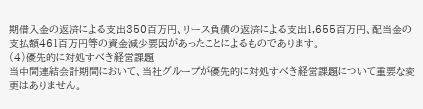期借入金の返済による支出350百万円、リース負債の返済による支出1,655百万円、配当金の支払額461百万円等の資金減少要因があったことによるものであります。
(4)優先的に対処すべき経営課題
当中間連結会計期間において、当社グループが優先的に対処すべき経営課題について重要な変更はありません。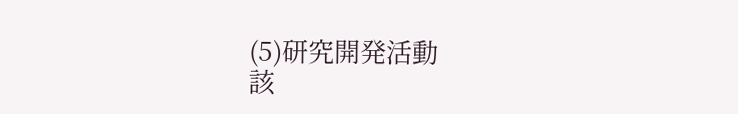(5)研究開発活動
該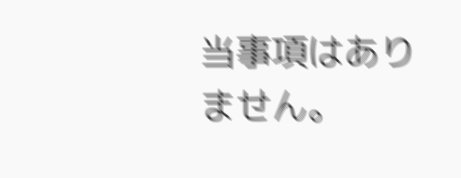当事項はありません。